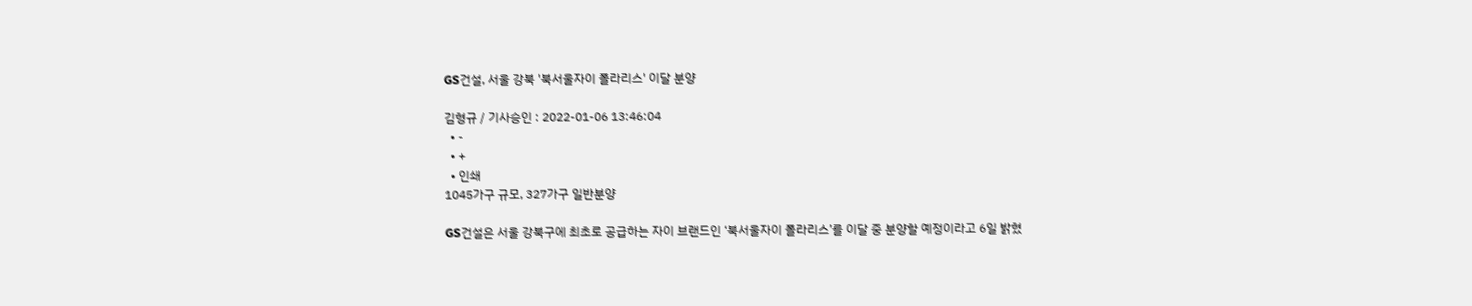GS건설, 서울 강북 '북서울자이 폴라리스' 이달 분양

김형규 / 기사승인 : 2022-01-06 13:46:04
  • -
  • +
  • 인쇄
1045가구 규모, 327가구 일반분양

GS건설은 서울 강북구에 최초로 공급하는 자이 브랜드인 ‘북서울자이 폴라리스’를 이달 중 분양할 예정이라고 6일 밝혔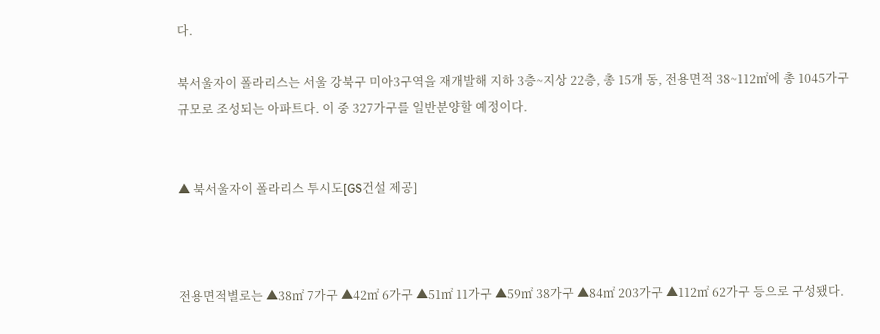다.

북서울자이 폴라리스는 서울 강북구 미아3구역을 재개발해 지하 3층~지상 22층, 총 15개 동, 전용면적 38~112㎡에 총 1045가구 규모로 조성되는 아파트다. 이 중 327가구를 일반분양할 예정이다.


▲ 북서울자이 폴라리스 투시도[GS건설 제공]



전용면적별로는 ▲38㎡ 7가구 ▲42㎡ 6가구 ▲51㎡ 11가구 ▲59㎡ 38가구 ▲84㎡ 203가구 ▲112㎡ 62가구 등으로 구성됐다.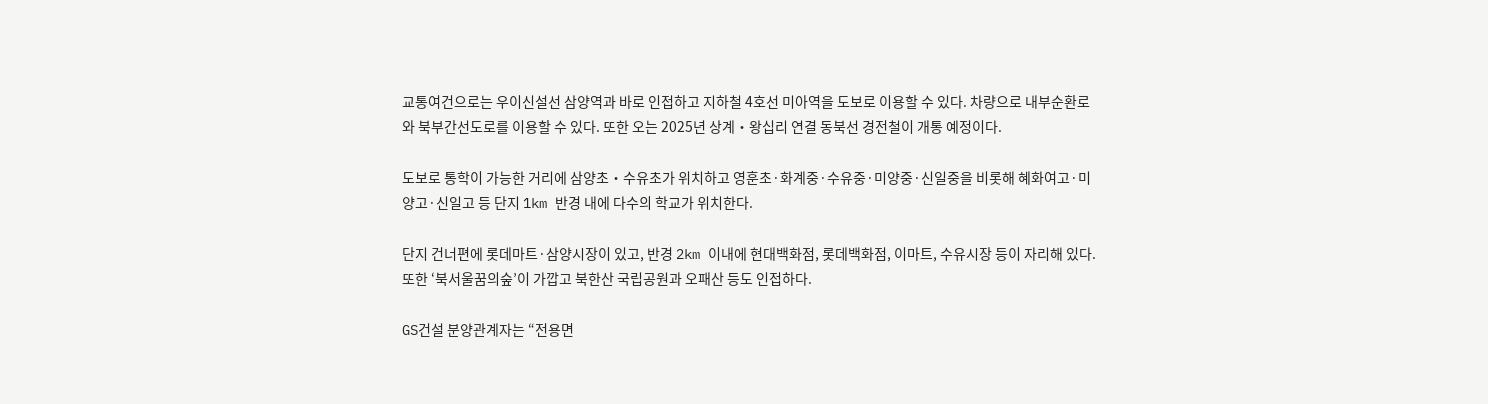교통여건으로는 우이신설선 삼양역과 바로 인접하고 지하철 4호선 미아역을 도보로 이용할 수 있다. 차량으로 내부순환로와 북부간선도로를 이용할 수 있다. 또한 오는 2025년 상계‧왕십리 연결 동북선 경전철이 개통 예정이다.

도보로 통학이 가능한 거리에 삼양초‧수유초가 위치하고 영훈초·화계중·수유중·미양중·신일중을 비롯해 혜화여고·미양고·신일고 등 단지 1km 반경 내에 다수의 학교가 위치한다.

단지 건너편에 롯데마트·삼양시장이 있고, 반경 2km 이내에 현대백화점, 롯데백화점, 이마트, 수유시장 등이 자리해 있다. 또한 ‘북서울꿈의숲’이 가깝고 북한산 국립공원과 오패산 등도 인접하다.

GS건설 분양관계자는 “전용면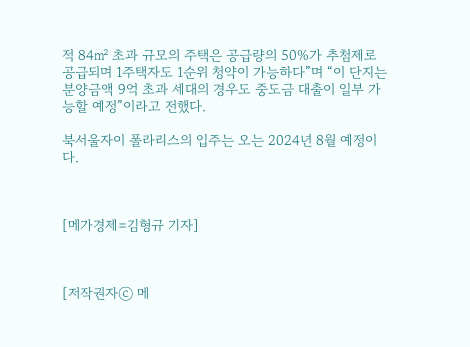적 84㎡ 초과 규모의 주택은 공급량의 50%가 추첨제로 공급되며 1주택자도 1순위 청약이 가능하다”며 “이 단지는 분양금액 9억 초과 세대의 경우도 중도금 대출이 일부 가능할 예정”이라고 전했다.

북서울자이 폴라리스의 입주는 오는 2024년 8월 예정이다.



[메가경제=김형규 기자]



[저작권자ⓒ 메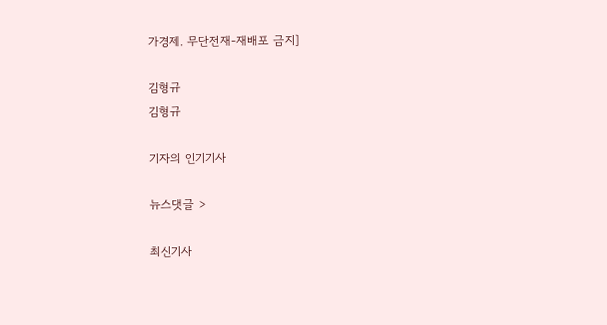가경제. 무단전재-재배포 금지]

김형규
김형규

기자의 인기기사

뉴스댓글 >

최신기사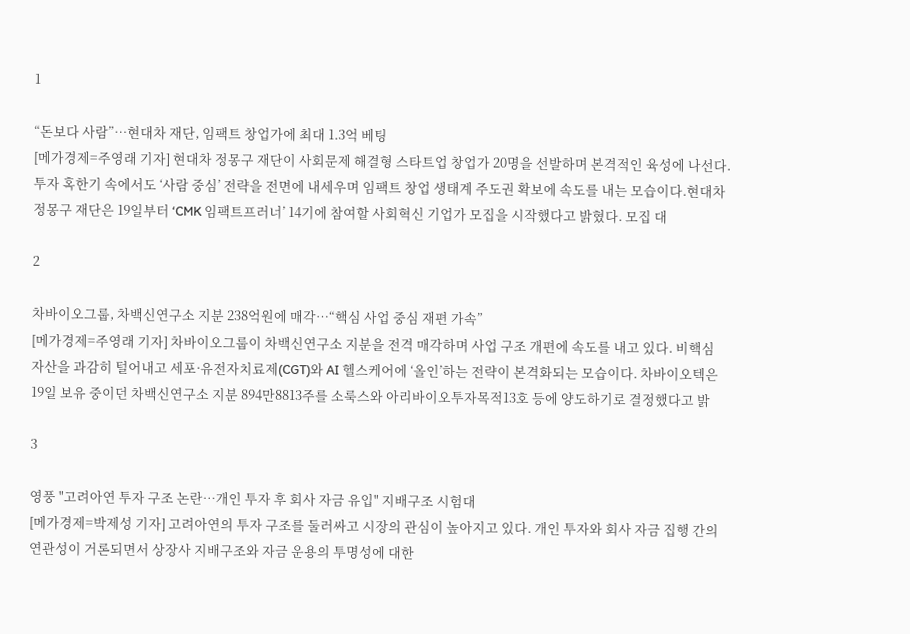1

“돈보다 사람”…현대차 재단, 임팩트 창업가에 최대 1.3억 베팅
[메가경제=주영래 기자] 현대차 정몽구 재단이 사회문제 해결형 스타트업 창업가 20명을 선발하며 본격적인 육성에 나선다. 투자 혹한기 속에서도 ‘사람 중심’ 전략을 전면에 내세우며 임팩트 창업 생태계 주도권 확보에 속도를 내는 모습이다.현대차 정몽구 재단은 19일부터 ‘CMK 임팩트프러너’ 14기에 참여할 사회혁신 기업가 모집을 시작했다고 밝혔다. 모집 대

2

차바이오그룹, 차백신연구소 지분 238억원에 매각…“핵심 사업 중심 재편 가속”
[메가경제=주영래 기자] 차바이오그룹이 차백신연구소 지분을 전격 매각하며 사업 구조 개편에 속도를 내고 있다. 비핵심 자산을 과감히 털어내고 세포·유전자치료제(CGT)와 AI 헬스케어에 ‘올인’하는 전략이 본격화되는 모습이다. 차바이오텍은 19일 보유 중이던 차백신연구소 지분 894만8813주를 소룩스와 아리바이오투자목적13호 등에 양도하기로 결정했다고 밝

3

영풍 "고려아연 투자 구조 논란…개인 투자 후 회사 자금 유입" 지배구조 시험대
[메가경제=박제성 기자] 고려아연의 투자 구조를 둘러싸고 시장의 관심이 높아지고 있다. 개인 투자와 회사 자금 집행 간의 연관성이 거론되면서 상장사 지배구조와 자금 운용의 투명성에 대한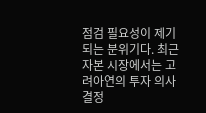점검 필요성이 제기되는 분위기다. 최근 자본 시장에서는 고려아연의 투자 의사결정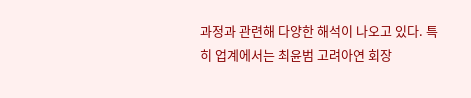과정과 관련해 다양한 해석이 나오고 있다. 특히 업계에서는 최윤범 고려아연 회장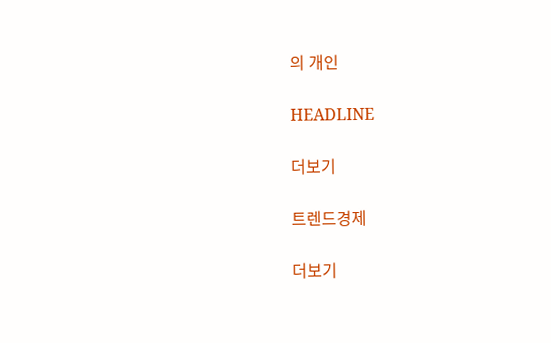의 개인

HEADLINE

더보기

트렌드경제

더보기